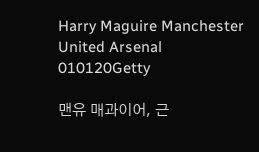Harry Maguire Manchester United Arsenal 010120Getty

맨유 매과이어, 근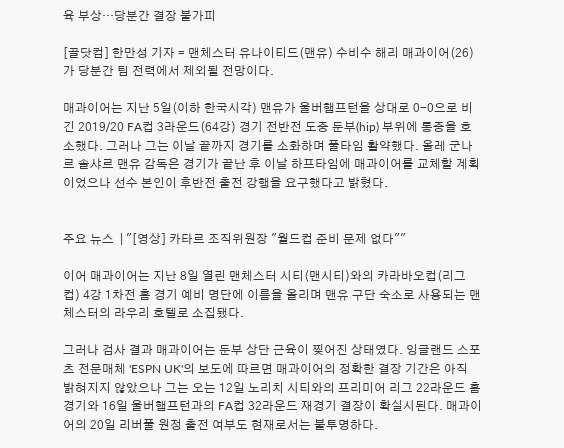육 부상…당분간 결장 불가피

[골닷컴] 한만성 기자 = 맨체스터 유나이티드(맨유) 수비수 해리 매과이어(26)가 당분간 팀 전력에서 제외될 전망이다.

매과이어는 지난 5일(이하 한국시각) 맨유가 울버햄프턴을 상대로 0-0으로 비긴 2019/20 FA컵 3라운드(64강) 경기 전반전 도중 둔부(hip) 부위에 통증을 호소했다. 그러나 그는 이날 끝까지 경기를 소화하며 풀타임 활약했다. 올레 군나르 솔샤르 맨유 감독은 경기가 끝난 후 이날 하프타임에 매과이어를 교체할 계획이었으나 선수 본인이 후반전 출전 강행을 요구했다고 밝혔다.


주요 뉴스  | "[영상] 카타르 조직위원장 "월드컵 준비 문제 없다""

이어 매과이어는 지난 8일 열린 맨체스터 시티(맨시티)와의 카라바오컵(리그컵) 4강 1차전 홈 경기 예비 명단에 이름을 올리며 맨유 구단 숙소로 사용되는 맨체스터의 라우리 호텔로 소집됐다.

그러나 검사 결과 매과이어는 둔부 상단 근육이 찢어진 상태였다. 잉글랜드 스포츠 전문매체 'ESPN UK'의 보도에 따르면 매과이어의 정확한 결장 기간은 아직 밝혀지지 않았으나 그는 오는 12일 노리치 시티와의 프리미어 리그 22라운드 홈 경기와 16일 울버햄프턴과의 FA컵 32라운드 재경기 결장이 확실시된다. 매과이어의 20일 리버풀 원정 출전 여부도 현재로서는 불투명하다.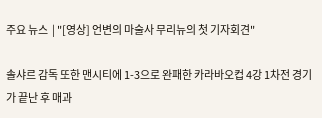주요 뉴스  | "[영상] 언변의 마술사 무리뉴의 첫 기자회견"

솔샤르 감독 또한 맨시티에 1-3으로 완패한 카라바오컵 4강 1차전 경기가 끝난 후 매과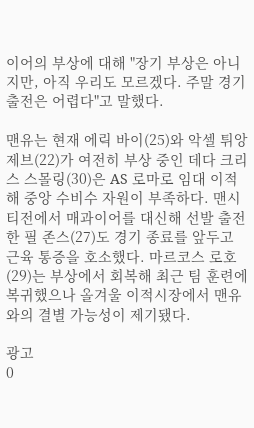이어의 부상에 대해 "장기 부상은 아니지만, 아직 우리도 모르겠다. 주말 경기 출전은 어렵다"고 말했다.

맨유는 현재 에릭 바이(25)와 악셀 튀앙제브(22)가 여전히 부상 중인 데다 크리스 스몰링(30)은 AS 로마로 임대 이적해 중앙 수비수 자원이 부족하다. 맨시티전에서 매과이어를 대신해 선발 출전한 필 존스(27)도 경기 종료를 앞두고 근육 통증을 호소했다. 마르코스 로호(29)는 부상에서 회복해 최근 팀 훈련에 복귀했으나 올겨울 이적시장에서 맨유와의 결별 가능성이 제기됐다.

광고
0